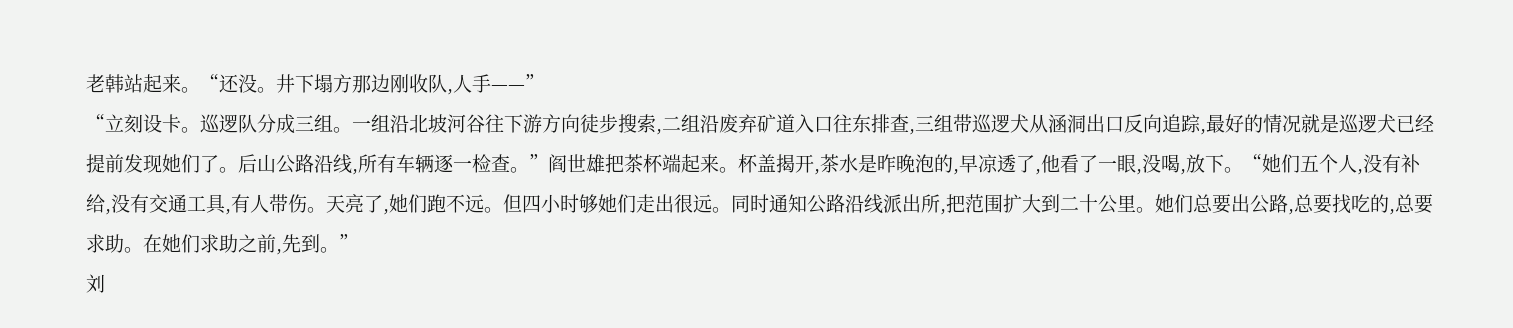老韩站起来。“还没。井下塌方那边刚收队,人手——”
“立刻设卡。巡逻队分成三组。一组沿北坡河谷往下游方向徒步搜索,二组沿废弃矿道入口往东排查,三组带巡逻犬从涵洞出口反向追踪,最好的情况就是巡逻犬已经提前发现她们了。后山公路沿线,所有车辆逐一检查。”阎世雄把茶杯端起来。杯盖揭开,茶水是昨晚泡的,早凉透了,他看了一眼,没喝,放下。“她们五个人,没有补给,没有交通工具,有人带伤。天亮了,她们跑不远。但四小时够她们走出很远。同时通知公路沿线派出所,把范围扩大到二十公里。她们总要出公路,总要找吃的,总要求助。在她们求助之前,先到。”
刘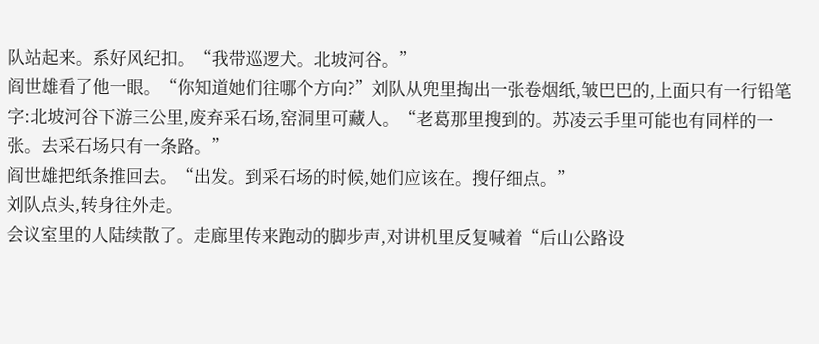队站起来。系好风纪扣。“我带巡逻犬。北坡河谷。”
阎世雄看了他一眼。“你知道她们往哪个方向?”刘队从兜里掏出一张卷烟纸,皱巴巴的,上面只有一行铅笔字:北坡河谷下游三公里,废弃采石场,窑洞里可藏人。“老葛那里搜到的。苏凌云手里可能也有同样的一张。去采石场只有一条路。”
阎世雄把纸条推回去。“出发。到采石场的时候,她们应该在。搜仔细点。”
刘队点头,转身往外走。
会议室里的人陆续散了。走廊里传来跑动的脚步声,对讲机里反复喊着“后山公路设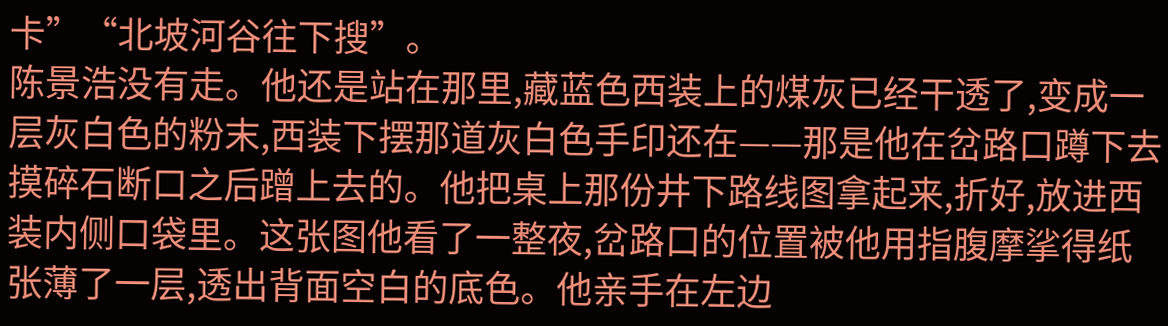卡”“北坡河谷往下搜”。
陈景浩没有走。他还是站在那里,藏蓝色西装上的煤灰已经干透了,变成一层灰白色的粉末,西装下摆那道灰白色手印还在——那是他在岔路口蹲下去摸碎石断口之后蹭上去的。他把桌上那份井下路线图拿起来,折好,放进西装内侧口袋里。这张图他看了一整夜,岔路口的位置被他用指腹摩挲得纸张薄了一层,透出背面空白的底色。他亲手在左边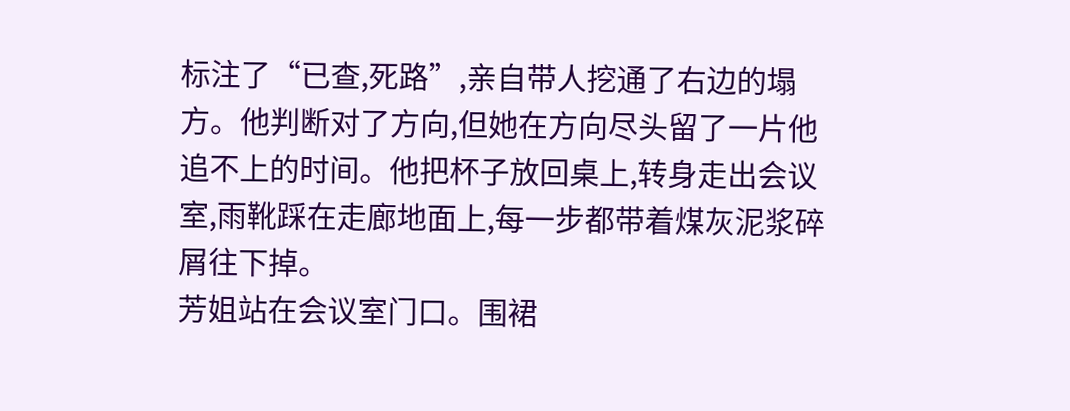标注了“已查,死路”,亲自带人挖通了右边的塌方。他判断对了方向,但她在方向尽头留了一片他追不上的时间。他把杯子放回桌上,转身走出会议室,雨靴踩在走廊地面上,每一步都带着煤灰泥浆碎屑往下掉。
芳姐站在会议室门口。围裙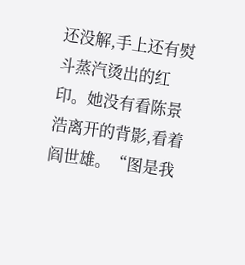还没解,手上还有熨斗蒸汽烫出的红印。她没有看陈景浩离开的背影,看着阎世雄。“图是我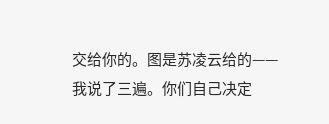交给你的。图是苏凌云给的——我说了三遍。你们自己决定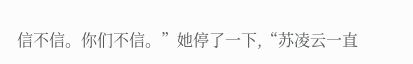信不信。你们不信。”她停了一下,“苏凌云一直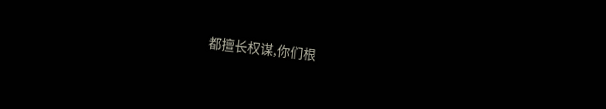都擅长权谋,你们根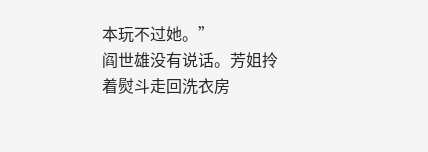本玩不过她。”
阎世雄没有说话。芳姐拎着熨斗走回洗衣房